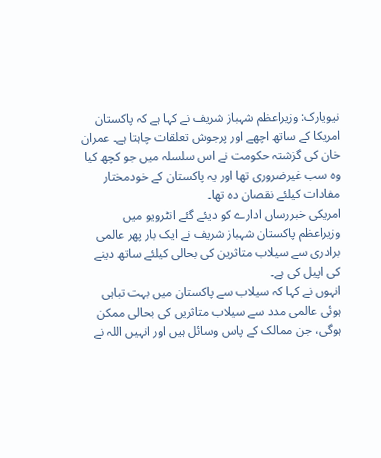نیویارک: وزیراعظم شہباز شریف نے کہا ہے کہ پاکستان امریکا کے ساتھ اچھے اور پرجوش تعلقات چاہتا ہے۔ عمران خان کی گزشتہ حکومت نے اس سلسلہ میں جو کچھ کیا وہ سب غیرضروری تھا اور یہ پاکستان کے خودمختار مفادات کیلئے نقصان دہ تھا۔
امریکی خبررساں ادارے کو دیئے گئے انٹرویو میں وزیراعظم پاکستان شہباز شریف نے ایک بار پھر عالمی برادری سے سیلاب متاثرین کی بحالی کیلئے ساتھ دینے کی اپیل کی ہے۔
انہوں نے کہا کہ سیلاب سے پاکستان میں بہت تباہی ہوئی عالمی مدد سے سیلاب متاثریں کی بحالی ممکن ہوگی، جن ممالک کے پاس وسائل ہیں اور انہیں اللہ نے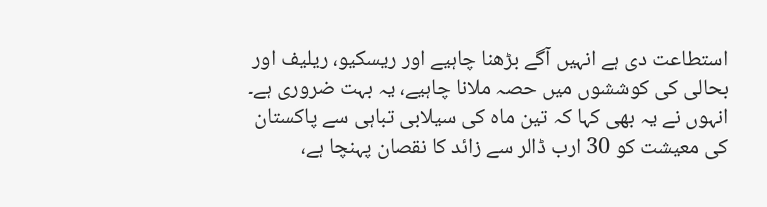استطاعت دی ہے انہیں آگے بڑھنا چاہیے اور ریسکیو، ریلیف اور بحالی کی کوششوں میں حصہ ملانا چاہیے، یہ بہت ضروری ہے۔
انہوں نے یہ بھی کہا کہ تین ماہ کی سیلابی تباہی سے پاکستان کی معیشت کو 30 ارب ڈالر سے زائد کا نقصان پہنچا ہے،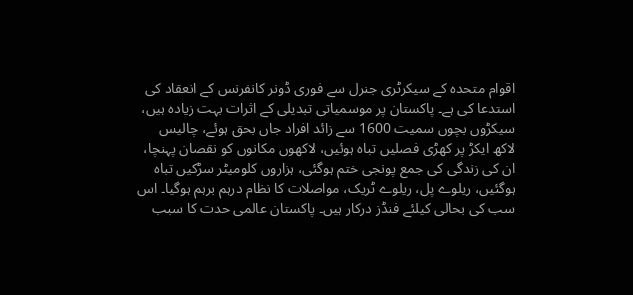اقوام متحدہ کے سیکرٹری جنرل سے فوری ڈونر کانفرنس کے انعقاد کی استدعا کی ہے۔ پاکستان پر موسمیاتی تبدیلی کے اثرات بہت زیادہ ہیں، سیکڑوں بچوں سمیت 1600 سے زائد افراد جاں بحق ہوئے، چالیس لاکھ ایکڑ پر کھڑی فصلیں تباہ ہوئیں، لاکھوں مکانوں کو نقصان پہنچا، ان کی زندگی کی جمع پونجی ختم ہوگئی، ہزاروں کلومیٹر سڑکیں تباہ ہوگئیں، ریلوے پل، ریلوے ٹریک، مواصلات کا نظام درہم برہم ہوگیا۔ اس سب کی بحالی کیلئے فنڈز درکار ہیں۔ پاکستان عالمی حدت کا سبب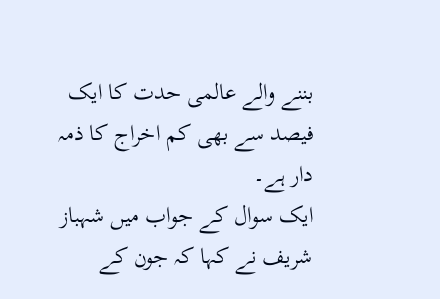بننے والے عالمی حدت کا ایک فیصد سے بھی کم اخراج کا ذمہ دار ہے۔
ایک سوال کے جواب میں شہباز شریف نے کہا کہ جون کے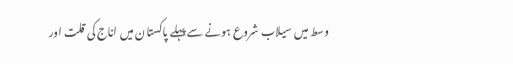وسط میں سیلاب شروع ہونے سے پہلے پاکستان میں اناج کی قلت اور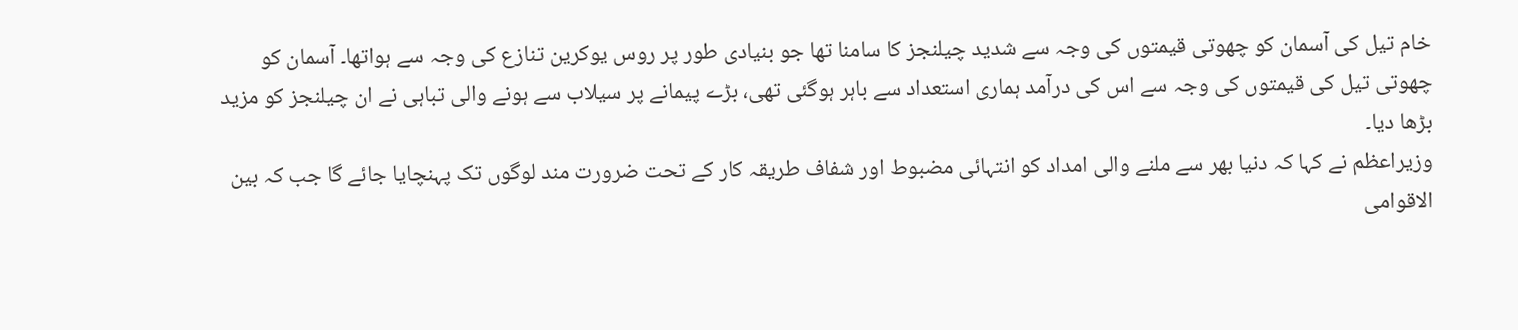خام تیل کی آسمان کو چھوتی قیمتوں کی وجہ سے شدید چیلنجز کا سامنا تھا جو بنیادی طور پر روس یوکرین تنازع کی وجہ سے ہواتھا۔ آسمان کو چھوتی تیل کی قیمتوں کی وجہ سے اس کی درآمد ہماری استعداد سے باہر ہوگئی تھی، بڑے پیمانے پر سیلاب سے ہونے والی تباہی نے ان چیلنجز کو مزید بڑھا دیا۔
وزیراعظم نے کہا کہ دنیا بھر سے ملنے والی امداد کو انتہائی مضبوط اور شفاف طریقہ کار کے تحت ضرورت مند لوگوں تک پہنچایا جائے گا جب کہ بین الاقوامی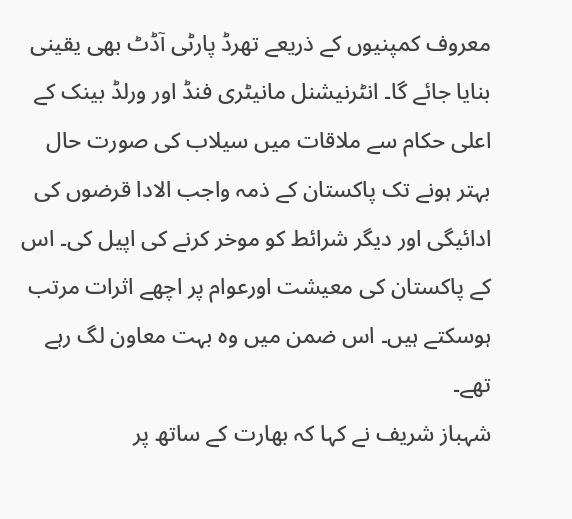معروف کمپنیوں کے ذریعے تھرڈ پارٹی آڈٹ بھی یقینی بنایا جائے گا۔ انٹرنیشنل مانیٹری فنڈ اور ورلڈ بینک کے اعلی حکام سے ملاقات میں سیلاب کی صورت حال بہتر ہونے تک پاکستان کے ذمہ واجب الادا قرضوں کی ادائیگی اور دیگر شرائط کو موخر کرنے کی اپیل کی۔ اس کے پاکستان کی معیشت اورعوام پر اچھے اثرات مرتب ہوسکتے ہیں۔ اس ضمن میں وہ بہت معاون لگ رہے تھے۔
شہباز شریف نے کہا کہ بھارت کے ساتھ پر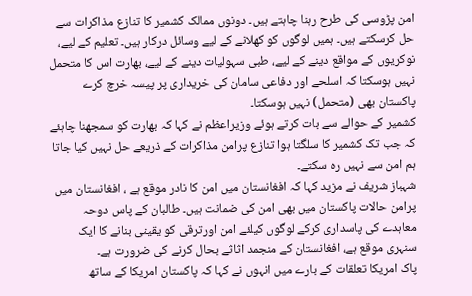امن پڑوسی کی طرح رہنا چاہتے ہیں۔ دونوں ممالک کشمیر کا تنازع مذاکرات سے حل کرسکتے ہیں۔ ہمیں لوگوں کو کھلانے کے لیے وسائل درکار ہیں۔ تعلیم کے لیے، نوکریوں کے مواقع دینے کے لیے، طبی سہولیات دینے کے لیے، بھارت اس کا متحمل نہیں ہوسکتا کہ اسلحے اور دفاعی سامان کی خریداری پر پیسہ خرچ کرے پاکستان بھی (متحمل) نہیں ہوسکتا۔
کشمیر کے حوالے سے بات کرتے ہوئے وزیراعظم نے کہا کہ بھارت کو سمجھنا چاہئے کہ جب تک کشمیر کا سلگتا ہوا تنازع پرامن مذاکرات کے ذریعے حل نہیں کیا جاتا ہم امن سے نہیں رہ سکتے۔
شہباز شریف نے مزید کہا کہ افغانستان میں امن کا نادر موقع ہے ، افغانستان میں پرامن حالات پاکستان میں بھی امن کی ضمانت ہیں۔ طالبان کے پاس دوحہ معاہدے کی پاسداری کرکے لوگوں کیلئے امن اورترقی کو یقینی بنانے کا ایک سنہری موقع ہے، افغانستان کے منجمد اثاثے بحال کرنے کی ضرورت ہے۔
پاک امریکا تعلقات کے بارے میں انہوں نے کہا کہ پاکستان امریکا کے ساتھ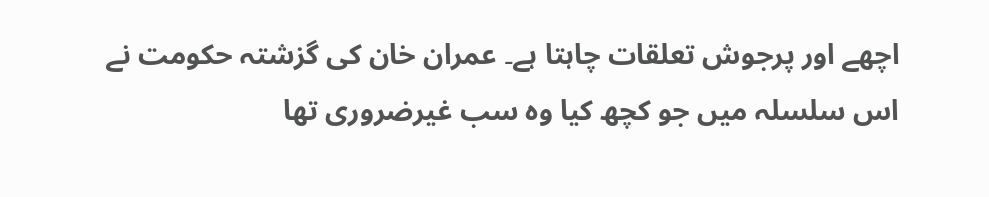اچھے اور پرجوش تعلقات چاہتا ہے۔ عمران خان کی گزشتہ حکومت نے اس سلسلہ میں جو کچھ کیا وہ سب غیرضروری تھا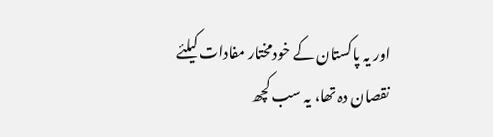اور یہ پاکستان کے خودمختار مفادات کیلئے نقصان دہ تھا، یہ سب کچھ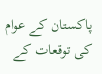پاکستان کے عوام کی توقعات کے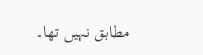مطابق نہیں تھا۔